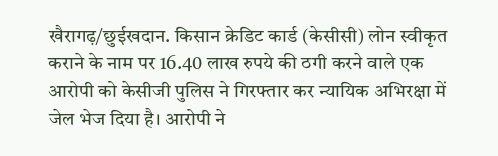खैरागढ़/छुईखदान. किसान क्रेडिट कार्ड (केसीसी) लोन स्वीकृत कराने के नाम पर 16.40 लाख रुपये की ठगी करने वाले एक आरोपी को केसीजी पुलिस ने गिरफ्तार कर न्यायिक अभिरक्षा में जेल भेज दिया है। आरोपी ने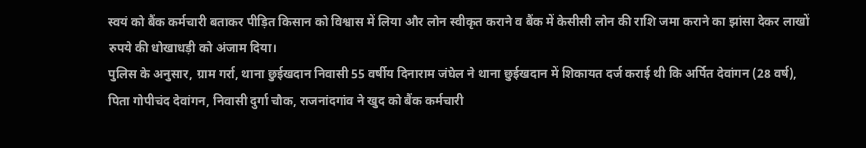स्वयं को बैंक कर्मचारी बताकर पीड़ित किसान को विश्वास में लिया और लोन स्वीकृत कराने व बैंक में केसीसी लोन की राशि जमा कराने का झांसा देकर लाखों रुपये की धोखाधड़ी को अंजाम दिया।
पुलिस के अनुसार, ग्राम गर्रा, थाना छुईखदान निवासी 55 वर्षीय दिनाराम जंघेल ने थाना छुईखदान में शिकायत दर्ज कराई थी कि अर्पित देवांगन (28 वर्ष), पिता गोपीचंद देवांगन, निवासी दुर्गा चौक, राजनांदगांव ने खुद को बैंक कर्मचारी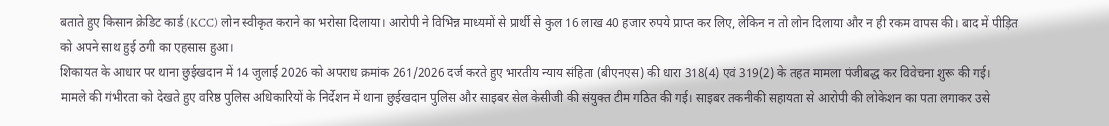बताते हुए किसान क्रेडिट कार्ड (KCC) लोन स्वीकृत कराने का भरोसा दिलाया। आरोपी ने विभिन्न माध्यमों से प्रार्थी से कुल 16 लाख 40 हजार रुपये प्राप्त कर लिए, लेकिन न तो लोन दिलाया और न ही रकम वापस की। बाद में पीड़ित को अपने साथ हुई ठगी का एहसास हुआ।
शिकायत के आधार पर थाना छुईखदान में 14 जुलाई 2026 को अपराध क्रमांक 261/2026 दर्ज करते हुए भारतीय न्याय संहिता (बीएनएस) की धारा 318(4) एवं 319(2) के तहत मामला पंजीबद्ध कर विवेचना शुरू की गई।
मामले की गंभीरता को देखते हुए वरिष्ठ पुलिस अधिकारियों के निर्देशन में थाना छुईखदान पुलिस और साइबर सेल केसीजी की संयुक्त टीम गठित की गई। साइबर तकनीकी सहायता से आरोपी की लोकेशन का पता लगाकर उसे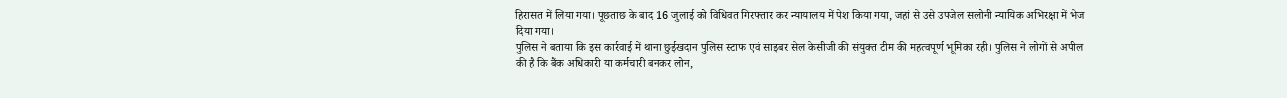हिरासत में लिया गया। पूछताछ के बाद 16 जुलाई को विधिवत गिरफ्तार कर न्यायालय में पेश किया गया, जहां से उसे उपजेल सलोनी न्यायिक अभिरक्षा में भेज दिया गया।
पुलिस ने बताया कि इस कार्रवाई में थाना छुईखदान पुलिस स्टाफ एवं साइबर सेल केसीजी की संयुक्त टीम की महत्वपूर्ण भूमिका रही। पुलिस ने लोगों से अपील की है कि बैंक अधिकारी या कर्मचारी बनकर लोन,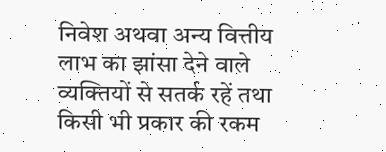निवेश अथवा अन्य वित्तीय लाभ का झांसा देने वाले व्यक्तियों से सतर्क रहें तथा किसी भी प्रकार की रकम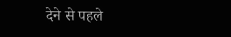देने से पहले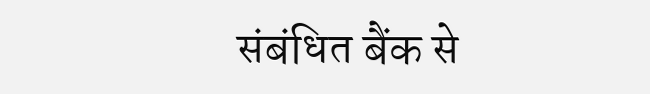संबंधित बैंक से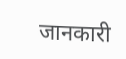जानकारी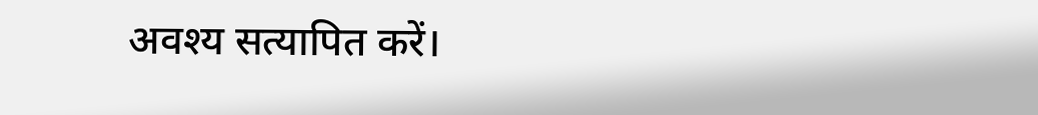अवश्य सत्यापित करें।